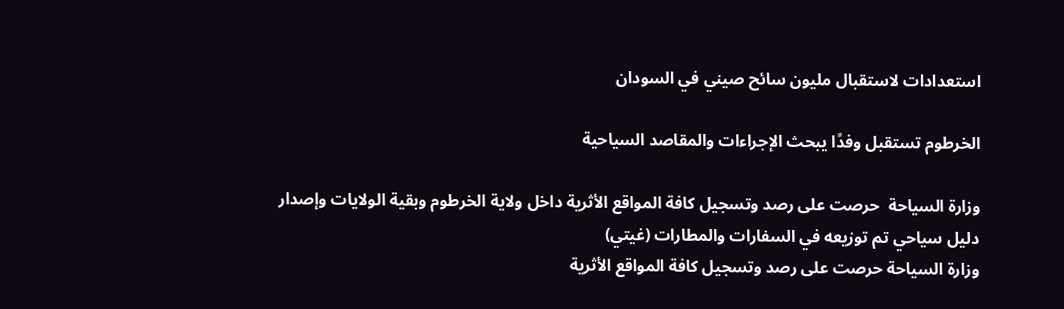استعدادات لاستقبال مليون سائح صيني في السودان

الخرطوم تستقبل وفدًا يبحث الإجراءات والمقاصد السياحية

وزارة السياحة  حرصت على رصد وتسجيل كافة المواقع الأثرية داخل ولاية الخرطوم وبقية الولايات وإصدار دليل سياحي تم توزيعه في السفارات والمطارات (غيتي)
وزارة السياحة حرصت على رصد وتسجيل كافة المواقع الأثرية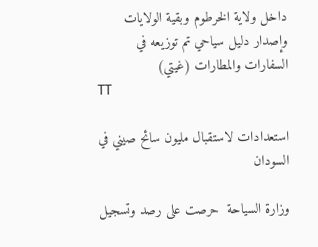داخل ولاية الخرطوم وبقية الولايات وإصدار دليل سياحي تم توزيعه في السفارات والمطارات (غيتي)
TT

استعدادات لاستقبال مليون سائح صيني في السودان

وزارة السياحة  حرصت على رصد وتسجيل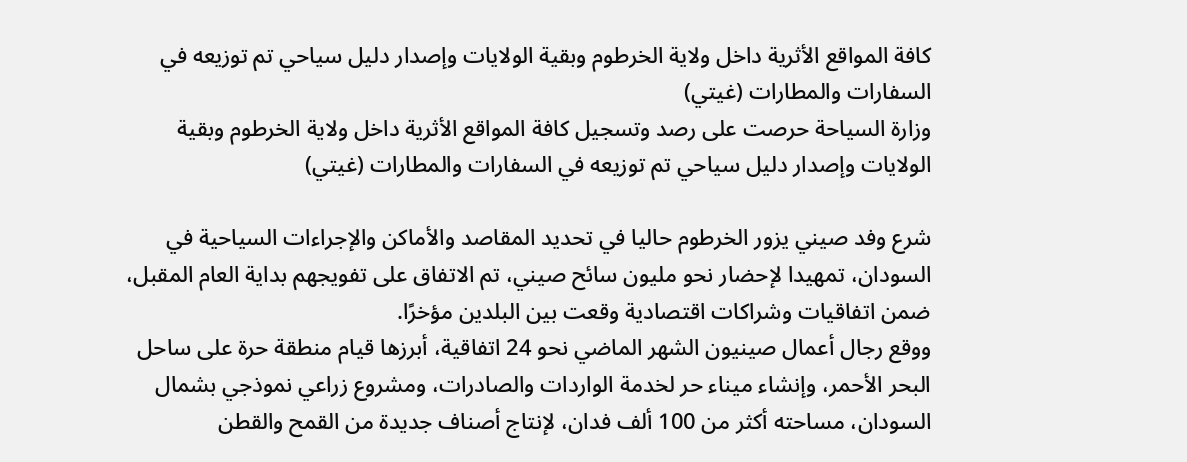كافة المواقع الأثرية داخل ولاية الخرطوم وبقية الولايات وإصدار دليل سياحي تم توزيعه في السفارات والمطارات (غيتي)
وزارة السياحة حرصت على رصد وتسجيل كافة المواقع الأثرية داخل ولاية الخرطوم وبقية الولايات وإصدار دليل سياحي تم توزيعه في السفارات والمطارات (غيتي)

شرع وفد صيني يزور الخرطوم حاليا في تحديد المقاصد والأماكن والإجراءات السياحية في السودان، تمهيدا لإحضار نحو مليون سائح صيني، تم الاتفاق على تفويجهم بداية العام المقبل، ضمن اتفاقيات وشراكات اقتصادية وقعت بين البلدين مؤخرًا.
ووقع رجال أعمال صينيون الشهر الماضي نحو 24 اتفاقية، أبرزها قيام منطقة حرة على ساحل البحر الأحمر، وإنشاء ميناء حر لخدمة الواردات والصادرات، ومشروع زراعي نموذجي بشمال السودان، مساحته أكثر من 100 ألف فدان، لإنتاج أصناف جديدة من القمح والقطن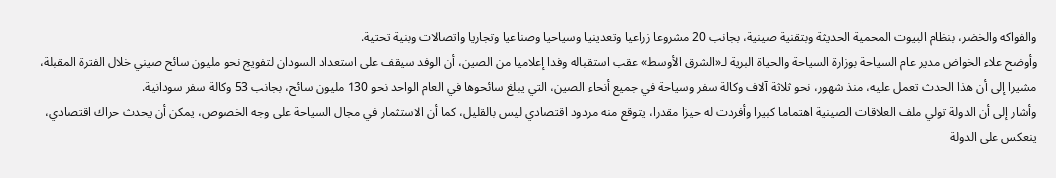والفواكه والخضر، بنظام البيوت المحمية الحديثة وبتقنية صينية، بجانب 20 مشروعا زراعيا وتعدينيا وسياحيا وصناعيا وتجاريا واتصالات وبنية تحتية.
وأوضح علاء الخواض مدير عام السياحة بوزارة السياحة والحياة البرية لـ«الشرق الأوسط» عقب استقباله وفدا إعلاميا من الصين، أن الوفد سيقف على استعداد السودان لتفويج نحو مليون سائح صيني خلال الفترة المقبلة، مشيرا إلى أن هذا الحدث تعمل عليه، منذ شهور، نحو ثلاثة آلاف وكالة سفر وسياحة في جميع أنحاء الصين، التي يبلغ سائحوها في العام الواحد نحو 130 مليون سائح، بجانب 53 وكالة سفر سودانية.
وأشار إلى أن الدولة تولي ملف العلاقات الصينية اهتماما كبيرا وأفردت له حيزا مقدرا، يتوقع منه مردود اقتصادي ليس بالقليل، كما أن الاستثمار في مجال السياحة على وجه الخصوص، يمكن أن يحدث حراك اقتصادي، ينعكس على الدولة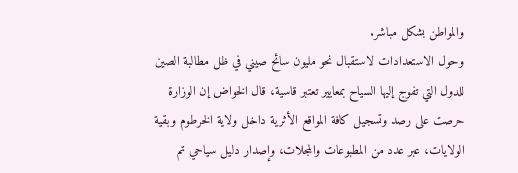والمواطن بشكل مباشر.
وحول الاستعدادات لاستقبال نحو مليون سائح صيني في ظل مطالبة الصين للدول التي تفوج إليها السياح بمعايير تعتبر قاسية، قال الخواض إن الوزارة حرصت على رصد وتسجيل كافة المواقع الأثرية داخل ولاية الخرطوم وبقية الولايات، عبر عدد من المطبوعات والمجلات، وإصدار دليل سياحي تم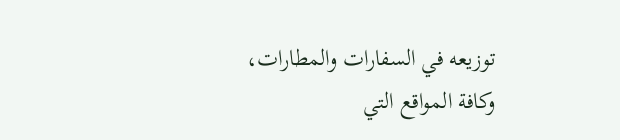توزيعه في السفارات والمطارات، وكافة المواقع التي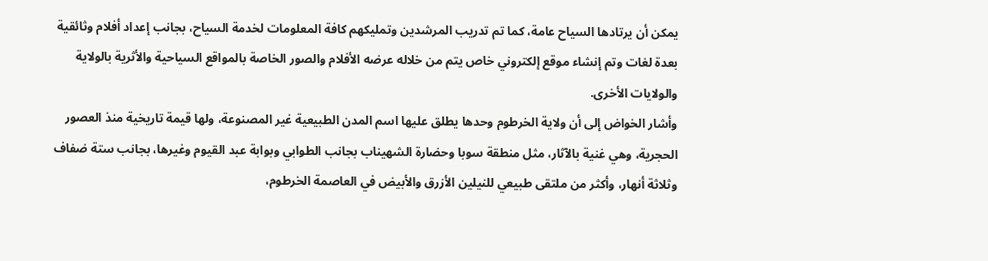يمكن أن يرتادها السياح عامة، كما تم تدريب المرشدين وتمليكهم كافة المعلومات لخدمة السياح، بجانب إعداد أفلام وثائقية بعدة لغات وتم إنشاء موقع إلكتروني خاص يتم من خلاله عرضه الأفلام والصور الخاصة بالمواقع السياحية والأثرية بالولاية والولايات الأخرى.
وأشار الخواض إلى أن ولاية الخرطوم وحدها يطلق عليها اسم المدن الطبيعية غير المصنوعة، ولها قيمة تاريخية منذ العصور الحجرية، وهي غنية بالآثار، مثل منطقة سوبا وحضارة الشهيناب بجانب الطوابي وبوابة عبد القيوم وغيرها، بجانب ستة ضفاف وثلاثة أنهار، وأكثر من ملتقى طبيعي للنيلين الأزرق والأبيض في العاصمة الخرطوم،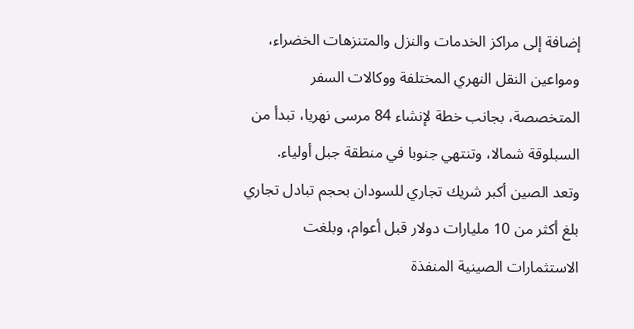إضافة إلى مراكز الخدمات والنزل والمتنزهات الخضراء، ومواعين النقل النهري المختلفة ووكالات السفر المتخصصة، بجانب خطة لإنشاء 84 مرسى نهريا، تبدأ من السبلوقة شمالا، وتنتهي جنوبا في منطقة جبل أولياء.
وتعد الصين أكبر شريك تجاري للسودان بحجم تبادل تجاري بلغ أكثر من 10 مليارات دولار قبل أعوام، وبلغت الاستثمارات الصينية المنفذة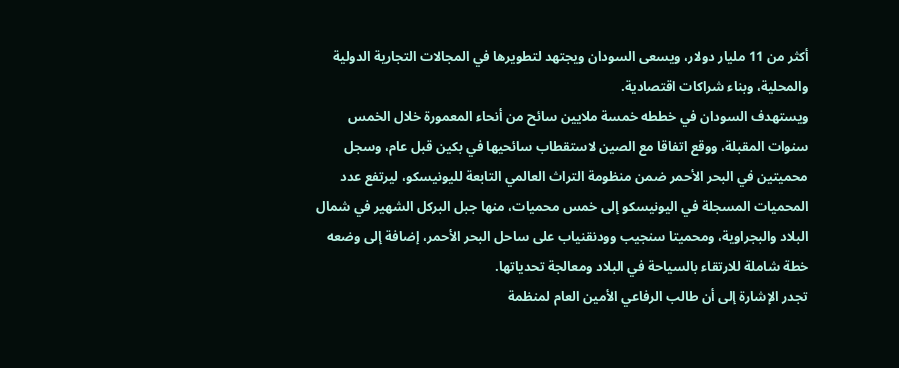أكثر من 11 مليار دولار، ويسعى السودان ويجتهد لتطويرها في المجالات التجارية الدولية والمحلية، وبناء شراكات اقتصادية.
ويستهدف السودان في خططه خمسة ملايين سائح من أنحاء المعمورة خلال الخمس سنوات المقبلة، ووقع اتفاقا مع الصين لاستقطاب سائحيها في بكين قبل عام، وسجل محميتين في البحر الأحمر ضمن منظومة التراث العالمي التابعة لليونيسكو، ليرتفع عدد المحميات المسجلة في اليونيسكو إلى خمس محميات، منها جبل البركل الشهير في شمال البلاد والبجراوية، ومحميتا سنجيب وودنقنياب على ساحل البحر الأحمر، إضافة إلى وضعه خطة شاملة للارتقاء بالسياحة في البلاد ومعالجة تحدياتها.
تجدر الإشارة إلى أن طالب الرفاعي الأمين العام لمنظمة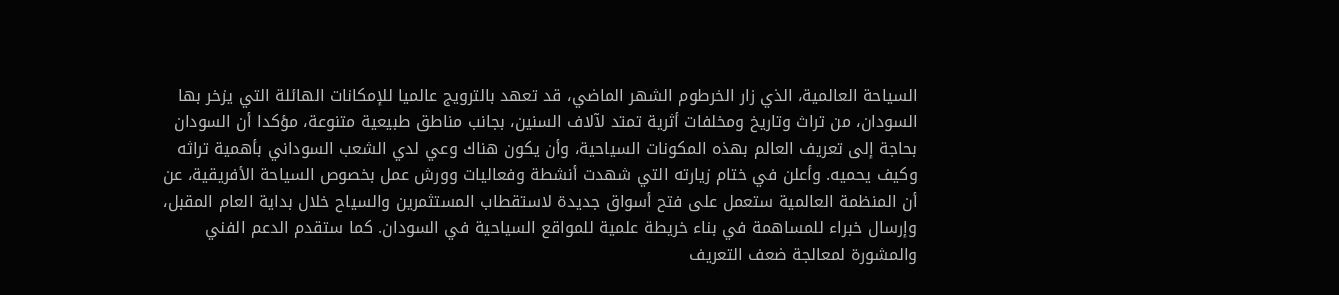السياحة العالمية، الذي زار الخرطوم الشهر الماضي، قد تعهد بالترويج عالميا للإمكانات الهائلة التي يزخر بها السودان، من تراث وتاريخ ومخلفات أثرية تمتد لآلاف السنين، بجانب مناطق طبيعية متنوعة، مؤكدا أن السودان بحاجة إلى تعريف العالم بهذه المكونات السياحية، وأن يكون هناك وعي لدي الشعب السوداني بأهمية تراثه وكيف يحميه. وأعلن في ختام زيارته التي شهدت أنشطة وفعاليات وورش عمل بخصوص السياحة الأفريقية، عن أن المنظمة العالمية ستعمل على فتح أسواق جديدة لاستقطاب المستثمرين والسياح خلال بداية العام المقبل، وإرسال خبراء للمساهمة في بناء خريطة علمية للمواقع السياحية في السودان. كما ستقدم الدعم الفني والمشورة لمعالجة ضعف التعريف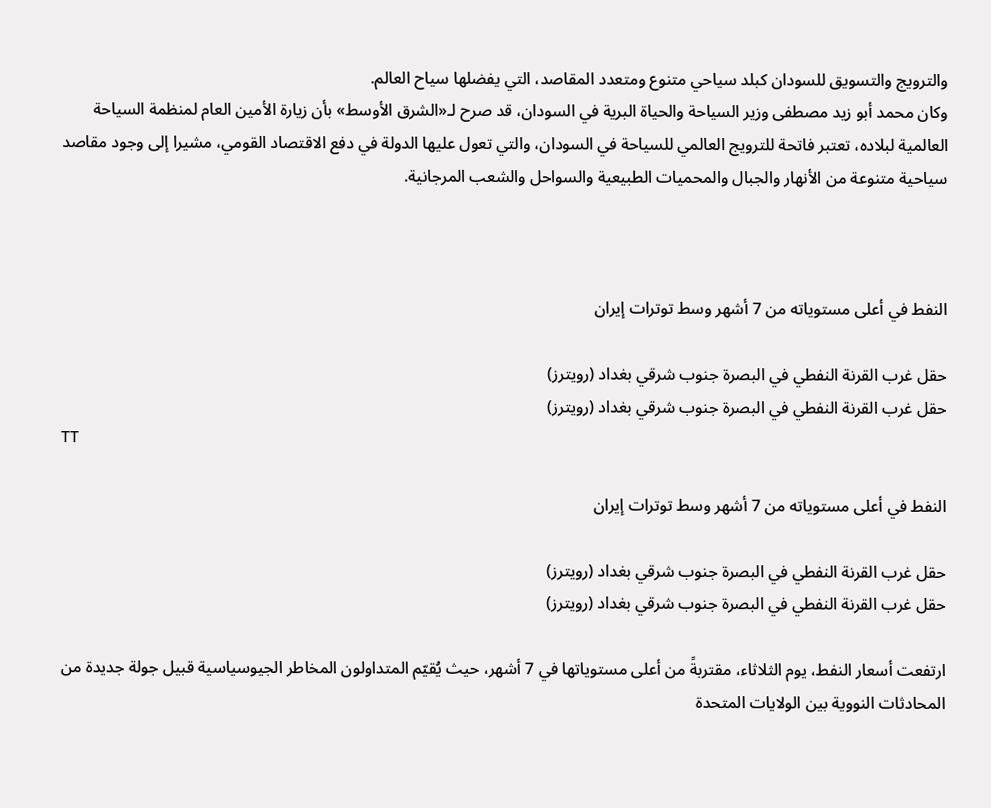والترويج والتسويق للسودان كبلد سياحي متنوع ومتعدد المقاصد، التي يفضلها سياح العالم.
وكان محمد أبو زيد مصطفى وزير السياحة والحياة البرية في السودان، قد صرح لـ«الشرق الأوسط» بأن زيارة الأمين العام لمنظمة السياحة العالمية لبلاده، تعتبر فاتحة للترويج العالمي للسياحة في السودان، والتي تعول عليها الدولة في دفع الاقتصاد القومي، مشيرا إلى وجود مقاصد سياحية متنوعة من الأنهار والجبال والمحميات الطبيعية والسواحل والشعب المرجانية.



النفط في أعلى مستوياته من 7 أشهر وسط توترات إيران

حقل غرب القرنة النفطي في البصرة جنوب شرقي بغداد (رويترز)
حقل غرب القرنة النفطي في البصرة جنوب شرقي بغداد (رويترز)
TT

النفط في أعلى مستوياته من 7 أشهر وسط توترات إيران

حقل غرب القرنة النفطي في البصرة جنوب شرقي بغداد (رويترز)
حقل غرب القرنة النفطي في البصرة جنوب شرقي بغداد (رويترز)

ارتفعت أسعار النفط، يوم الثلاثاء، مقتربةً من أعلى مستوياتها في 7 أشهر، حيث يُقيّم المتداولون المخاطر الجيوسياسية قبيل جولة جديدة من المحادثات النووية بين الولايات المتحدة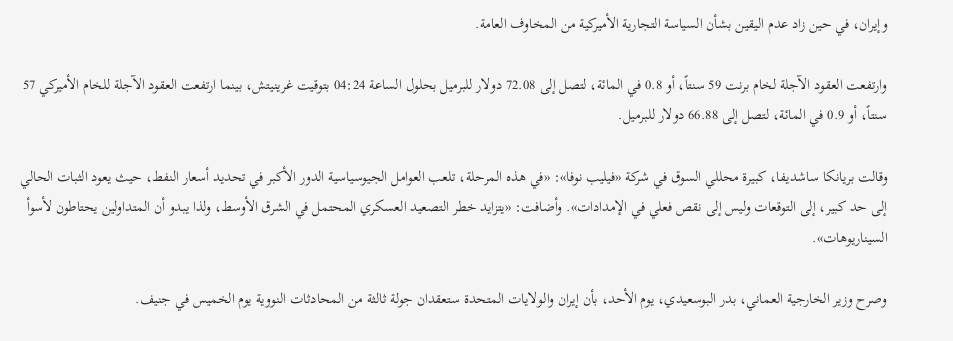وإيران، في حين زاد عدم اليقين بشأن السياسة التجارية الأميركية من المخاوف العامة.

وارتفعت العقود الآجلة لخام برنت 59 سنتاً، أو 0.8 في المائة، لتصل إلى 72.08 دولار للبرميل بحلول الساعة 04:24 بتوقيت غرينيتش، بينما ارتفعت العقود الآجلة للخام الأميركي 57 سنتاً، أو 0.9 في المائة، لتصل إلى 66.88 دولار للبرميل.

وقالت بريانكا ساشديفا، كبيرة محللي السوق في شركة «فيليب نوفا»: «في هذه المرحلة، تلعب العوامل الجيوسياسية الدور الأكبر في تحديد أسعار النفط، حيث يعود الثبات الحالي إلى حد كبير، إلى التوقعات وليس إلى نقص فعلي في الإمدادات». وأضافت: «يتزايد خطر التصعيد العسكري المحتمل في الشرق الأوسط، ولذا يبدو أن المتداولين يحتاطون لأسوأ السيناريوهات».

وصرح وزير الخارجية العماني، بدر البوسعيدي، يوم الأحد، بأن إيران والولايات المتحدة ستعقدان جولة ثالثة من المحادثات النووية يوم الخميس في جنيف.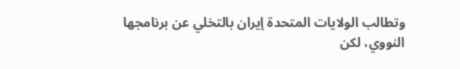وتطالب الولايات المتحدة إيران بالتخلي عن برنامجها النووي، لكن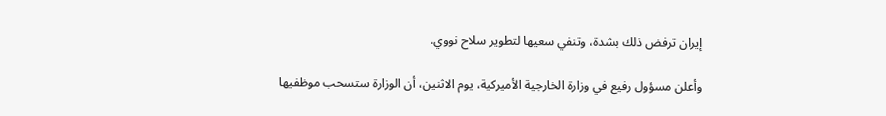إيران ترفض ذلك بشدة، وتنفي سعيها لتطوير سلاح نووي.

وأعلن مسؤول رفيع في وزارة الخارجية الأميركية، يوم الاثنين، أن الوزارة ستسحب موظفيها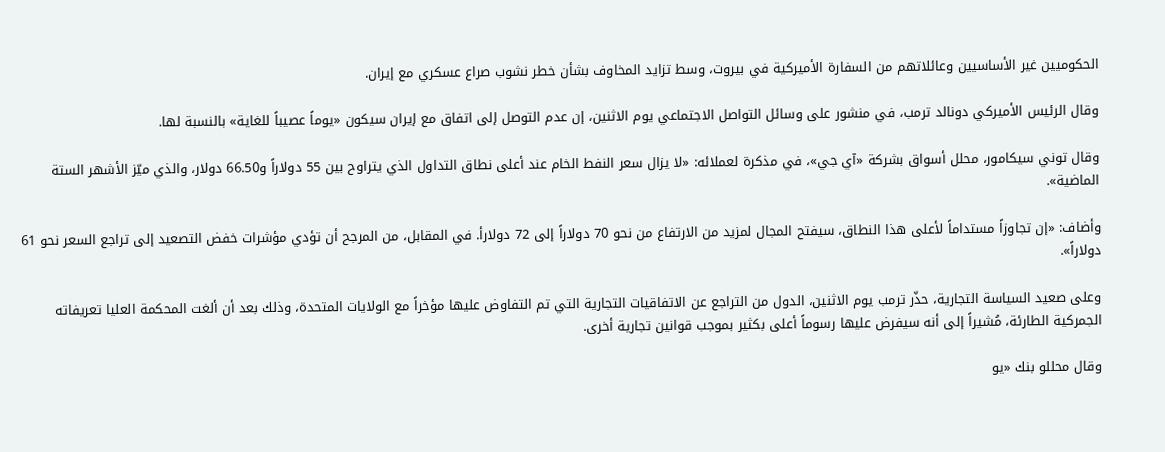الحكوميين غير الأساسيين وعائلاتهم من السفارة الأميركية في بيروت، وسط تزايد المخاوف بشأن خطر نشوب صراع عسكري مع إيران.

وقال الرئيس الأميركي دونالد ترمب، في منشور على وسائل التواصل الاجتماعي يوم الاثنين، إن عدم التوصل إلى اتفاق مع إيران سيكون «يوماً عصيباً للغاية» بالنسبة لها.

وقال توني سيكامور، محلل أسواق بشركة «آي جي»، في مذكرة لعملائه: «لا يزال سعر النفط الخام عند أعلى نطاق التداول الذي يتراوح بين 55 دولاراً و66.50 دولار، والذي ميّز الأشهر الستة الماضية».

وأضاف: «إن تجاوزاً مستداماً لأعلى هذا النطاق، سيفتح المجال لمزيد من الارتفاع من نحو 70 دولاراً إلى 72 دولارأ. في المقابل، من المرجح أن تؤدي مؤشرات خفض التصعيد إلى تراجع السعر نحو 61 دولاراً».

وعلى صعيد السياسة التجارية، حذّر ترمب يوم الاثنين، الدول من التراجع عن الاتفاقيات التجارية التي تم التفاوض عليها مؤخراً مع الولايات المتحدة، وذلك بعد أن ألغت المحكمة العليا تعريفاته الجمركية الطارئة، مُشيراً إلى أنه سيفرض عليها رسوماً أعلى بكثير بموجب قوانين تجارية أخرى.

وقال محللو بنك «يو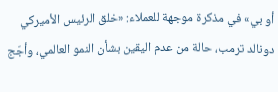أو بي» في مذكرة موجهة للعملاء: «خلق الرئيس الأميركي دونالد ترمب، حالة من عدم اليقين بشأن النمو العالمي، وأجّج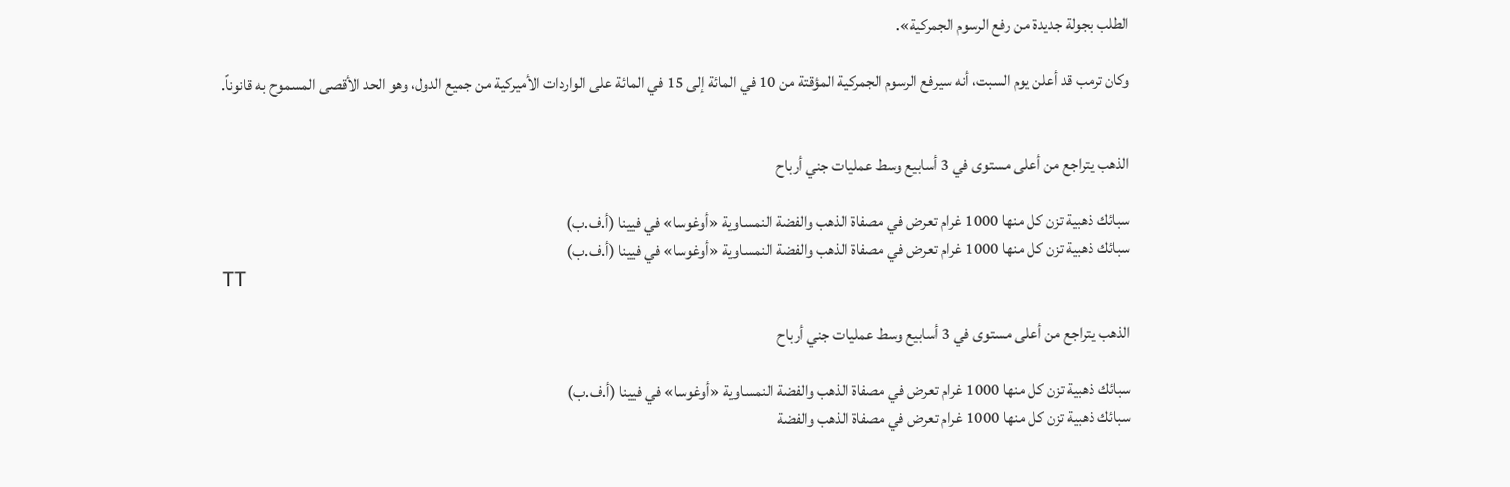الطلب بجولة جديدة من رفع الرسوم الجمركية».

وكان ترمب قد أعلن يوم السبت، أنه سيرفع الرسوم الجمركية المؤقتة من 10 في المائة إلى 15 في المائة على الواردات الأميركية من جميع الدول، وهو الحد الأقصى المسموح به قانوناً.


الذهب يتراجع من أعلى مستوى في 3 أسابيع وسط عمليات جني أرباح

سبائك ذهبية تزن كل منها 1000 غرام تعرض في مصفاة الذهب والفضة النمساوية «أوغوسا» في فيينا (أ.ف.ب)
سبائك ذهبية تزن كل منها 1000 غرام تعرض في مصفاة الذهب والفضة النمساوية «أوغوسا» في فيينا (أ.ف.ب)
TT

الذهب يتراجع من أعلى مستوى في 3 أسابيع وسط عمليات جني أرباح

سبائك ذهبية تزن كل منها 1000 غرام تعرض في مصفاة الذهب والفضة النمساوية «أوغوسا» في فيينا (أ.ف.ب)
سبائك ذهبية تزن كل منها 1000 غرام تعرض في مصفاة الذهب والفضة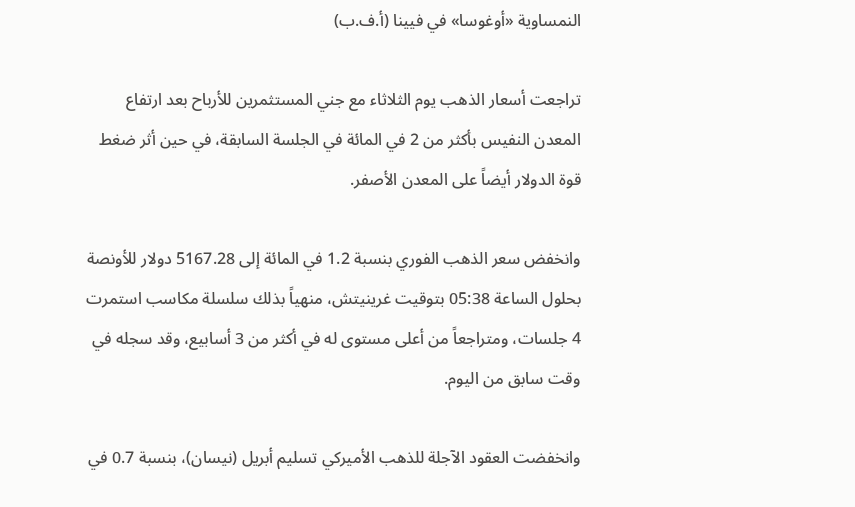النمساوية «أوغوسا» في فيينا (أ.ف.ب)

تراجعت أسعار الذهب يوم الثلاثاء مع جني المستثمرين للأرباح بعد ارتفاع المعدن النفيس بأكثر من 2 في المائة في الجلسة السابقة، في حين أثر ضغط قوة الدولار أيضاً على المعدن الأصفر.

وانخفض سعر الذهب الفوري بنسبة 1.2 في المائة إلى 5167.28 دولار للأونصة بحلول الساعة 05:38 بتوقيت غرينيتش، منهياً بذلك سلسلة مكاسب استمرت 4 جلسات، ومتراجعاً من أعلى مستوى له في أكثر من 3 أسابيع، وقد سجله في وقت سابق من اليوم.

وانخفضت العقود الآجلة للذهب الأميركي تسليم أبريل (نيسان)، بنسبة 0.7 في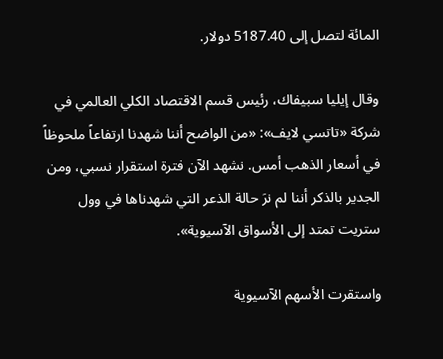المائة لتصل إلى 5187.40 دولار.

وقال إيليا سبيفاك، رئيس قسم الاقتصاد الكلي العالمي في شركة «تاتسي لايف»: «من الواضح أننا شهدنا ارتفاعاً ملحوظاً في أسعار الذهب أمس. نشهد الآن فترة استقرار نسبي، ومن الجدير بالذكر أننا لم نرَ حالة الذعر التي شهدناها في وول ستريت تمتد إلى الأسواق الآسيوية».

واستقرت الأسهم الآسيوية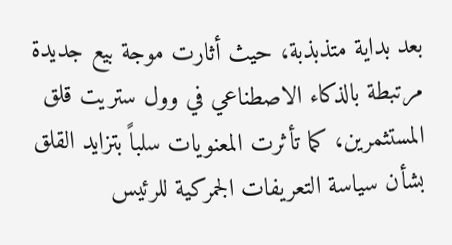بعد بداية متذبذبة، حيث أثارت موجة بيع جديدة مرتبطة بالذكاء الاصطناعي في وول ستريت قلق المستثمرين، كما تأثرت المعنويات سلباً بتزايد القلق بشأن سياسة التعريفات الجمركية للرئيس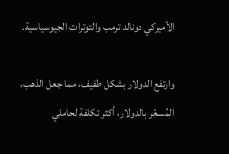الأميركي دونالد ترمب والتوترات الجيوسياسية.

وارتفع الدولار بشكل طفيف، مما جعل الذهب، المُسعّر بالدولار، أكثر تكلفة لحاملي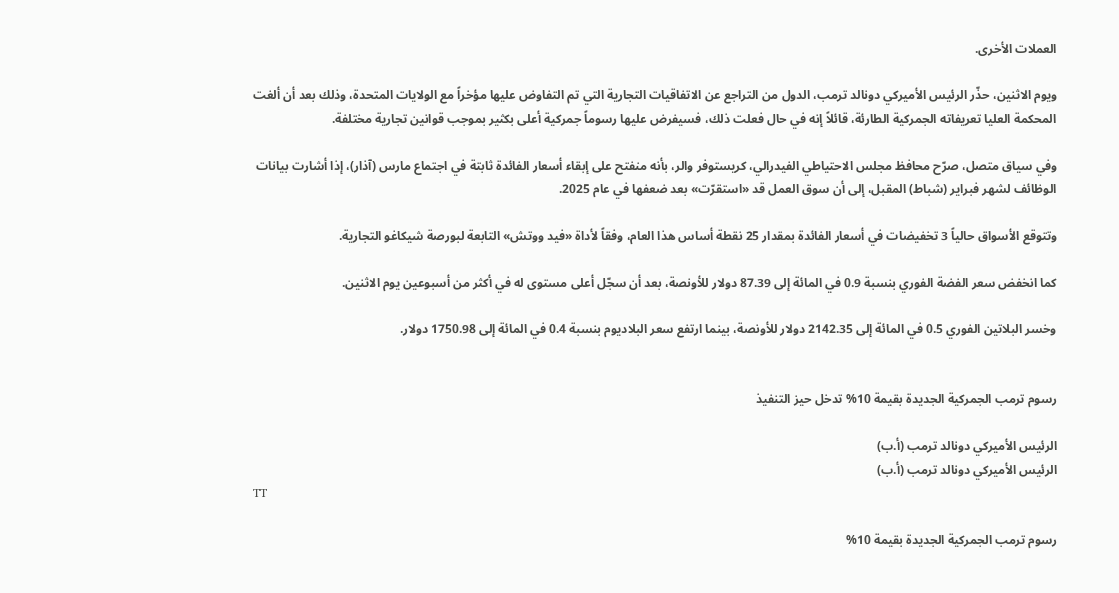العملات الأخرى.

ويوم الاثنين، حذّر الرئيس الأميركي دونالد ترمب، الدول من التراجع عن الاتفاقيات التجارية التي تم التفاوض عليها مؤخراً مع الولايات المتحدة، وذلك بعد أن ألغت المحكمة العليا تعريفاته الجمركية الطارئة، قائلاً إنه في حال فعلت ذلك، فسيفرض عليها رسوماً جمركية أعلى بكثير بموجب قوانين تجارية مختلفة.

وفي سياق متصل، صرّح محافظ مجلس الاحتياطي الفيدرالي، كريستوفر والر، بأنه منفتح على إبقاء أسعار الفائدة ثابتة في اجتماع مارس (آذار)، إذا أشارت بيانات الوظائف لشهر فبراير (شباط) المقبل، إلى أن سوق العمل قد «استقرّت» بعد ضعفها في عام 2025.

وتتوقع الأسواق حالياً 3 تخفيضات في أسعار الفائدة بمقدار 25 نقطة أساس هذا العام، وفقاً لأداة «فيد ووتش» التابعة لبورصة شيكاغو التجارية.

كما انخفض سعر الفضة الفوري بنسبة 0.9 في المائة إلى 87.39 دولار للأونصة، بعد أن سجّل أعلى مستوى له في أكثر من أسبوعين يوم الاثنين.

وخسر البلاتين الفوري 0.5 في المائة إلى 2142.35 دولار للأونصة، بينما ارتفع سعر البلاديوم بنسبة 0.4 في المائة إلى 1750.98 دولار.


رسوم ترمب الجمركية الجديدة بقيمة 10% تدخل حيز التنفيذ

الرئيس الأميركي دونالد ترمب (أ.ب)
الرئيس الأميركي دونالد ترمب (أ.ب)
TT

رسوم ترمب الجمركية الجديدة بقيمة 10%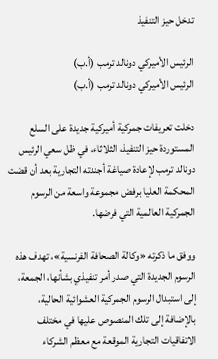تدخل حيز التنفيذ

الرئيس الأميركي دونالد ترمب (أ.ب)
الرئيس الأميركي دونالد ترمب (أ.ب)

دخلت تعريفات جمركية أميركية جديدة على السلع المستوردة حيز التنفيذ، الثلاثاء، في ظل سعي الرئيس دونالد ترمب لإعادة صياغة أجندته التجارية بعد أن قضت المحكمة العليا برفض مجموعة واسعة من الرسوم الجمركية العالمية التي فرضها.

ووفق ما ذكرته «وكالة الصحافة الفرنسية»، تهدف هذه الرسوم الجديدة التي صدر أمر تنفيذي بشأنها، الجمعة، إلى استبدال الرسوم الجمركية العشوائية الحالية، بالإضافة إلى تلك المنصوص عليها في مختلف الاتفاقيات التجارية الموقعة مع معظم الشركاء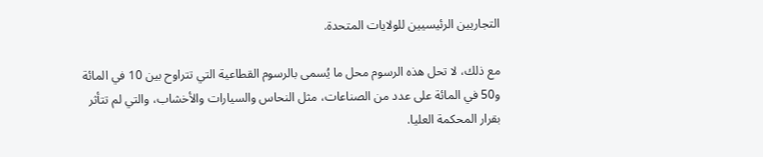التجاريين الرئيسيين للولايات المتحدة.

مع ذلك، لا تحل هذه الرسوم محل ما يُسمى بالرسوم القطاعية التي تتراوح بين 10 في المائة و50 في المائة على عدد من الصناعات، مثل النحاس والسيارات والأخشاب، والتي لم تتأثر بقرار المحكمة العليا.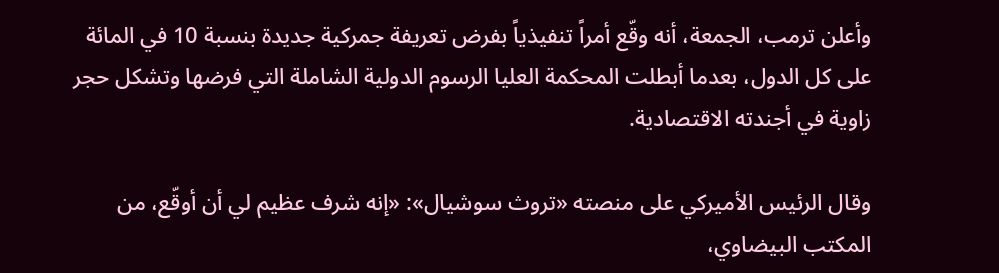وأعلن ترمب، الجمعة، أنه وقّع أمراً تنفيذياً بفرض تعريفة جمركية جديدة بنسبة 10 في المائة على كل الدول، بعدما أبطلت المحكمة العليا الرسوم الدولية الشاملة التي فرضها وتشكل حجر زاوية في أجندته الاقتصادية.

وقال الرئيس الأميركي على منصته «تروث سوشيال»: «إنه شرف عظيم لي أن أوقّع، من المكتب البيضاوي،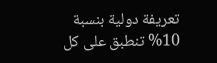تعريفة دولية بنسبة 10% تنطبق على كل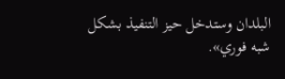البلدان وستدخل حيز التنفيذ بشكل شبه فوري».